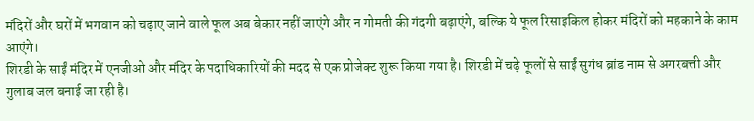मंदिरों और घरों में भगवान को चढ़ाए जाने वाले फूल अब बेकार नहीं जाएंगे और न गोमती की गंदगी बढ़ाएंगे, बल्कि ये फूल रिसाइकिल होकर मंदिरों को महकाने के काम आएंगे।
शिरडी के साईं मंदिर में एनजीओ और मंदिर के पदाधिकारियों की मदद से एक प्रोजेक्ट शुरू किया गया है। शिरडी में चढ़े फूलों से साईं सुगंध ब्रांड नाम से अगरबत्ती और गुलाब जल बनाई जा रही है।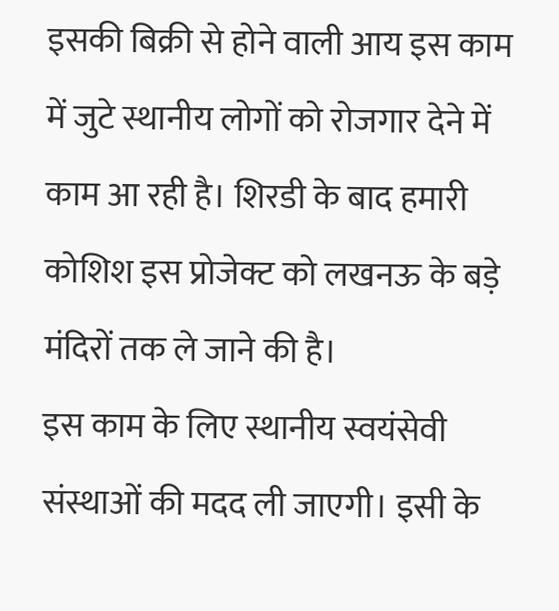इसकी बिक्री से होने वाली आय इस काम में जुटे स्थानीय लोगों को रोजगार देने में काम आ रही है। शिरडी के बाद हमारी कोशिश इस प्रोजेक्ट को लखनऊ के बड़े मंदिरों तक ले जाने की है।
इस काम के लिए स्थानीय स्वयंसेवी संस्थाओं की मदद ली जाएगी। इसी के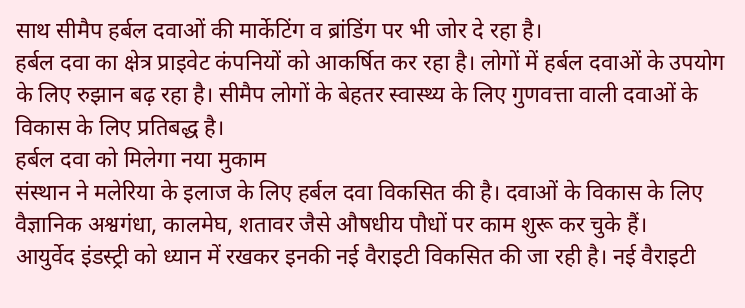साथ सीमैप हर्बल दवाओं की मार्केटिंग व ब्रांडिंग पर भी जोर दे रहा है।
हर्बल दवा का क्षेत्र प्राइवेट कंपनियों को आकर्षित कर रहा है। लोगों में हर्बल दवाओं के उपयोग के लिए रुझान बढ़ रहा है। सीमैप लोगों के बेहतर स्वास्थ्य के लिए गुणवत्ता वाली दवाओं के विकास के लिए प्रतिबद्ध है।
हर्बल दवा को मिलेगा नया मुकाम
संस्थान ने मलेरिया के इलाज के लिए हर्बल दवा विकसित की है। दवाओं के विकास के लिए वैज्ञानिक अश्वगंधा, कालमेघ, शतावर जैसे औषधीय पौधों पर काम शुरू कर चुके हैं।
आयुर्वेद इंडस्ट्री को ध्यान में रखकर इनकी नई वैराइटी विकसित की जा रही है। नई वैराइटी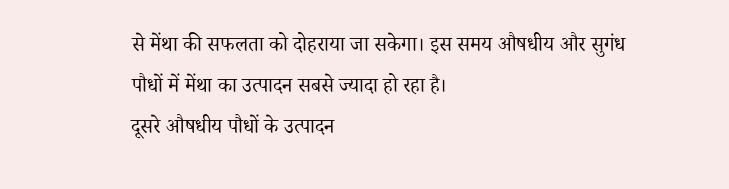से मेंथा की सफलता को दोहराया जा सकेगा। इस समय औषधीय और सुगंध पौधों में मेंथा का उत्पादन सबसे ज्यादा हो रहा है।
दूसरे औषधीय पौधों के उत्पादन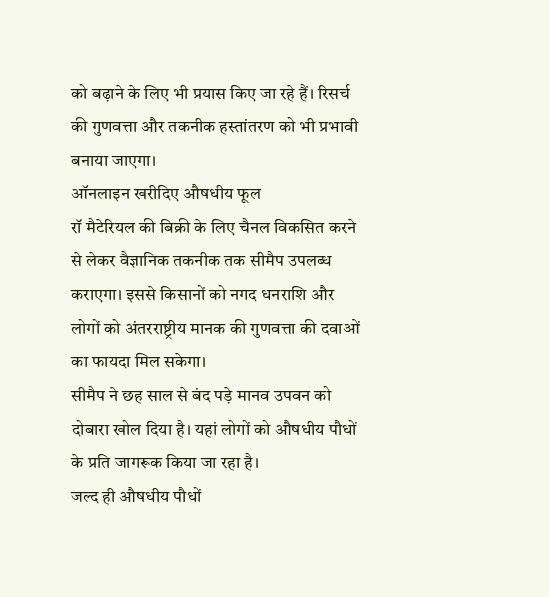को बढ़ाने के लिए भी प्रयास किए जा रहे हैं। रिसर्च की गुणवत्ता और तकनीक हस्तांतरण को भी प्रभावी बनाया जाएगा।
ऑनलाइन खरीदिए औषधीय फूल
रॉ मैटेरियल की बिक्री के लिए चैनल विकसित करने से लेकर वैज्ञानिक तकनीक तक सीमैप उपलब्ध कराएगा। इससे किसानों को नगद धनराशि और लोगों को अंतरराष्ट्रीय मानक की गुणवत्ता की दवाओं का फायदा मिल सकेगा।
सीमैप ने छह साल से बंद पड़े मानव उपवन को दोबारा खोल दिया है। यहां लोगों को औषधीय पौधों के प्रति जागरूक किया जा रहा है।
जल्द ही औषधीय पौधों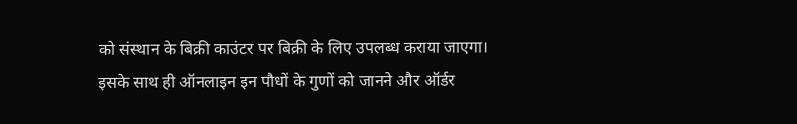को संस्थान के बिक्री काउंटर पर बिक्री के लिए उपलब्ध कराया जाएगा।
इसके साथ ही ऑनलाइन इन पौधों के गुणों को जानने और ऑर्डर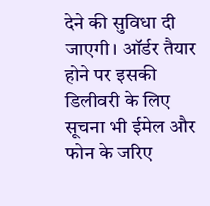देने की सुविधा दी जाएगी। ऑर्डर तैयार होने पर इसकी डिलीवरी के लिए सूचना भी ईमेल और फोन के जरिए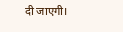दी जाएगी।